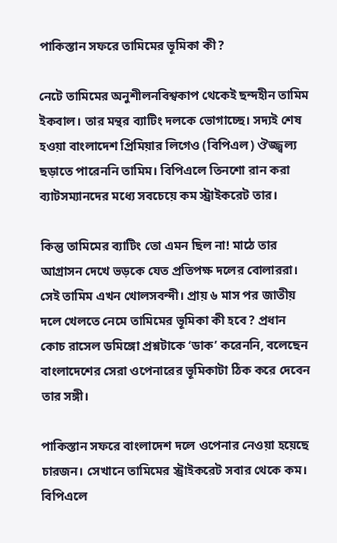পাকিস্তান সফরে তামিমের ভূমিকা কী?

নেটে তামিমের অনুশীলনবিশ্বকাপ থেকেই ছন্দহীন তামিম ইকবাল। তার মন্থর ব্যাটিং দলকে ভোগাচ্ছে। সদ্যই শেষ হওয়া বাংলাদেশ প্রিমিয়ার লিগেও (বিপিএল) ঔজ্জ্বল্য ছড়াতে পারেননি তামিম। বিপিএলে তিনশো রান করা ব্যাটসম্যানদের মধ্যে সবচেয়ে কম স্ট্রাইকরেট তার।

কিন্তু তামিমের ব্যাটিং তো এমন ছিল না! মাঠে তার আগ্রাসন দেখে ভড়কে যেত প্রতিপক্ষ দলের বোলাররা। সেই তামিম এখন খোলসবন্দী। প্রায় ৬ মাস পর জাতীয় দলে খেলতে নেমে তামিমের ভূমিকা কী হবে? প্রধান কোচ রাসেল ডমিঙ্গো প্রশ্নটাকে ‘ডাক’ করেননি, বলেছেন বাংলাদেশের সেরা ওপেনারের ভূমিকাটা ঠিক করে দেবেন তার সঙ্গী।

পাকিস্তান সফরে বাংলাদেশ দলে ওপেনার নেওয়া হয়েছে চারজন। সেখানে তামিমের স্ট্রাইকরেট সবার থেকে কম। বিপিএলে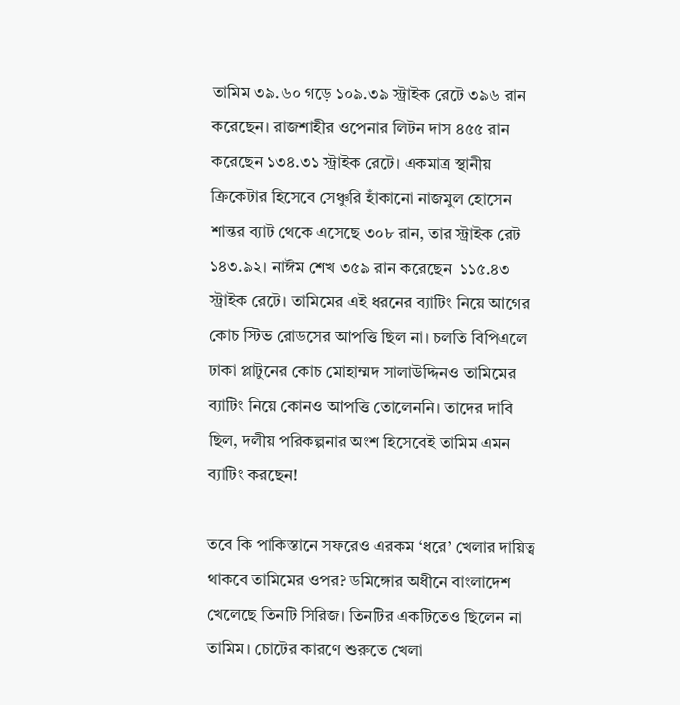তামিম ৩৯.৬০ গড়ে ১০৯.৩৯ স্ট্রাইক রেটে ৩৯৬ রান করেছেন। রাজশাহীর ওপেনার লিটন দাস ৪৫৫ রান করেছেন ১৩৪.৩১ স্ট্রাইক রেটে। একমাত্র স্থানীয় ক্রিকেটার হিসেবে সেঞ্চুরি হাঁকানো নাজমুল হোসেন শান্তর ব্যাট থেকে এসেছে ৩০৮ রান, তার স্ট্রাইক রেট ১৪৩.৯২। নাঈম শেখ ৩৫৯ রান করেছেন  ১১৫.৪৩ স্ট্রাইক রেটে। তামিমের এই ধরনের ব্যাটিং নিয়ে আগের কোচ স্টিভ রোডসের আপত্তি ছিল না। চলতি বিপিএলে ঢাকা প্লাটুনের কোচ মোহাম্মদ সালাউদ্দিনও তামিমের ব্যাটিং নিয়ে কোনও আপত্তি তোলেননি। তাদের দাবি ছিল, দলীয় পরিকল্পনার অংশ হিসেবেই তামিম এমন ব্যাটিং করছেন!

তবে কি পাকিস্তানে সফরেও এরকম ‘ধরে’ খেলার দায়িত্ব থাকবে তামিমের ওপর? ডমিঙ্গোর অধীনে বাংলাদেশ খেলেছে তিনটি সিরিজ। তিনটির একটিতেও ছিলেন না তামিম। চোটের কারণে শুরুতে খেলা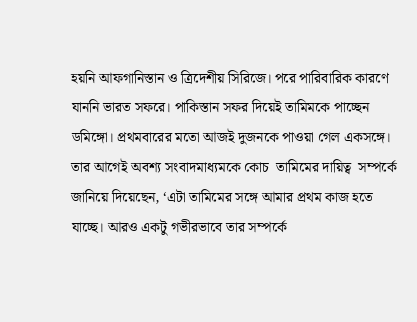হয়নি আফগানিস্তান ও ত্রিদেশীয় সিরিজে। পরে পারিবারিক কারণে যাননি ভারত সফরে। পাকিস্তান সফর দিয়েই তামিমকে পাচ্ছেন ডমিঙ্গো। প্রথমবারের মতো আজই দুজনকে পাওয়া গেল একসঙ্গে। তার আগেই অবশ্য সংবাদমাধ্যমকে কোচ  তামিমের দায়িত্ব  সম্পর্কে জানিয়ে দিয়েছেন, ‘এটা তামিমের সঙ্গে আমার প্রথম কাজ হতে যাচ্ছে। আরও একটু গভীরভাবে তার সম্পর্কে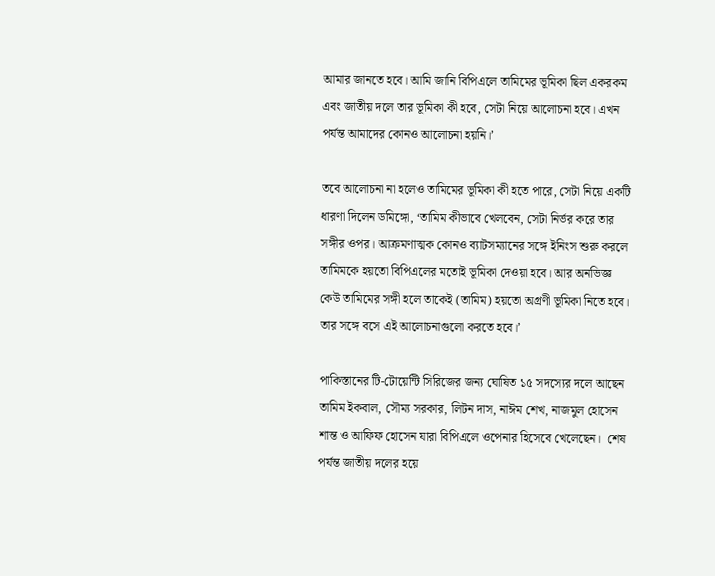আমার জানতে হবে। আমি জানি বিপিএলে তামিমের ভূমিকা ছিল একরকম এবং জাতীয় দলে তার ভূমিকা কী হবে, সেটা নিয়ে আলোচনা হবে। এখন পর্যন্ত আমাদের কোনও আলোচনা হয়নি।’

তবে আলোচনা না হলেও তামিমের ভূমিকা কী হতে পারে, সেটা নিয়ে একটি ধারণা দিলেন ডমিঙ্গো, ‘তামিম কীভাবে খেলবেন, সেটা নির্ভর করে তার সঙ্গীর ওপর। আক্রমণাত্মক কোনও ব্যাটসম্যানের সঙ্গে ইনিংস শুরু করলে তামিমকে হয়তো বিপিএলের মতোই ভূমিকা দেওয়া হবে। আর অনভিজ্ঞ কেউ তামিমের সঙ্গী হলে তাকেই (তামিম) হয়তো অগ্রণী ভূমিকা নিতে হবে। তার সঙ্গে বসে এই আলোচনাগুলো করতে হবে।’

পাকিস্তানের টি-টোয়েন্টি সিরিজের জন্য ঘোষিত ১৫ সদস্যের দলে আছেন তামিম ইকবাল, সৌম্য সরকার, লিটন দাস, নাঈম শেখ, নাজমুল হোসেন শান্ত ও আফিফ হোসেন যারা বিপিএলে ওপেনার হিসেবে খেলেছেন।  শেষ পর্যন্ত জাতীয় দলের হয়ে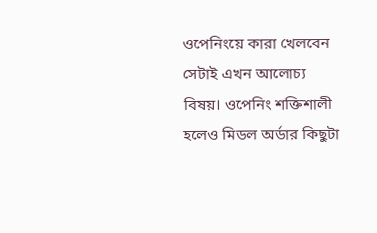ওপেনিংয়ে কারা খেলবেন সেটাই এখন আলোচ্য বিষয়। ওপেনিং শক্তিশালী হলেও মিডল অর্ডার কিছুটা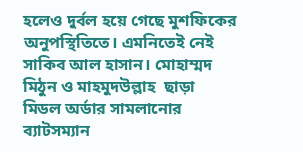হলেও দুর্বল হয়ে গেছে মুশফিকের অনুপস্থিতিতে। এমনিতেই নেই সাকিব আল হাসান। মোহাম্মদ মিঠুন ও মাহমুদউল্লাহ  ছাড়া মিডল অর্ডার সামলানোর ব্যাটসম্যান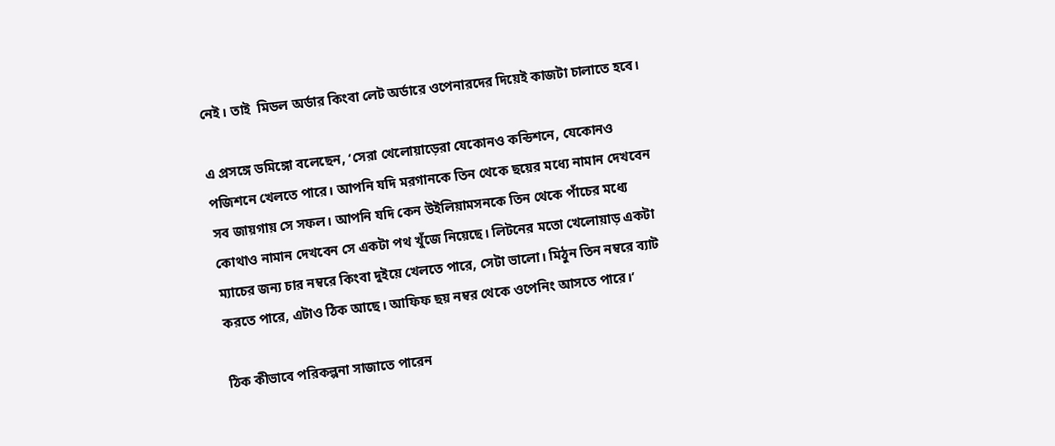নেই। তাই  মিডল অর্ডার কিংবা লেট অর্ডারে ওপেনারদের দিয়েই কাজটা চালাতে হবে।

এ প্রসঙ্গে ডমিঙ্গো বলেছেন, ‘সেরা খেলোয়াড়েরা যেকোনও কন্ডিশনে, যেকোনও পজিশনে খেলতে পারে। আপনি যদি মরগানকে তিন থেকে ছয়ের মধ্যে নামান দেখবেন সব জায়গায় সে সফল। আপনি যদি কেন উইলিয়ামসনকে তিন থেকে পাঁচের মধ্যে কোথাও নামান দেখবেন সে একটা পথ খুঁজে নিয়েছে। লিটনের মতো খেলোয়াড় একটা ম্যাচের জন্য চার নম্বরে কিংবা দুইয়ে খেলতে পারে, সেটা ভালো। মিঠুন তিন নম্বরে ব্যাট করতে পারে, এটাও ঠিক আছে। আফিফ ছয় নম্বর থেকে ওপেনিং আসতে পারে।’

ঠিক কীভাবে পরিকল্পনা সাজাতে পারেন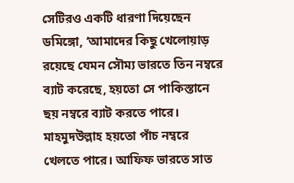সেটিরও একটি ধারণা দিয়েছেন ডমিঙ্গো, ‘আমাদের কিছু খেলোয়াড় রয়েছে যেমন সৌম্য ভারতে তিন নম্বরে ব্যাট করেছে, হয়তো সে পাকিস্তানে ছয় নম্বরে ব্যাট করতে পারে। মাহমুদউল্লাহ হয়তো পাঁচ নম্বরে খেলতে পারে। আফিফ ভারতে সাত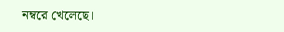নম্বরে খেলেছে।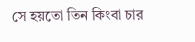সে হয়তো তিন কিংবা চার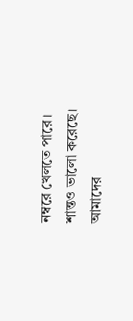নম্বরে খেলতে পারে। শান্তও ভালো করেছে। আমাদের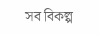সব বিকল্প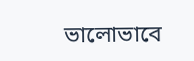ভালোভাবে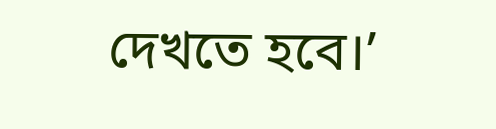দেখতে হবে।’